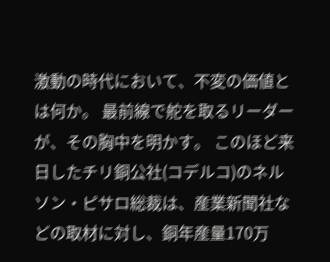激動の時代において、不変の価値とは何か。 最前線で舵を取るリーダーが、その胸中を明かす。 このほど来日したチリ銅公社(コデルコ)のネルソン・ピサロ総裁は、産業新聞社などの取材に対し、銅年産量170万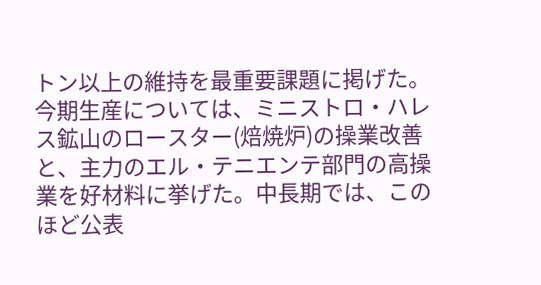トン以上の維持を最重要課題に掲げた。今期生産については、ミニストロ・ハレス鉱山のロースター(焙焼炉)の操業改善と、主力のエル・テニエンテ部門の高操業を好材料に挙げた。中長期では、このほど公表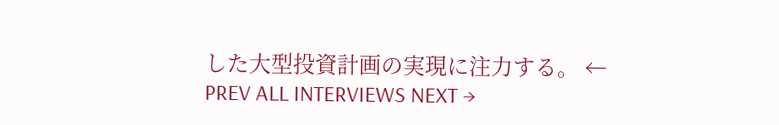した大型投資計画の実現に注力する。 ← PREV ALL INTERVIEWS NEXT →